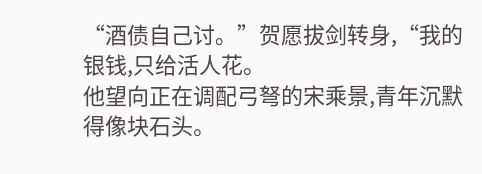“酒债自己讨。”贺愿拔剑转身,“我的银钱,只给活人花。
他望向正在调配弓弩的宋乘景,青年沉默得像块石头。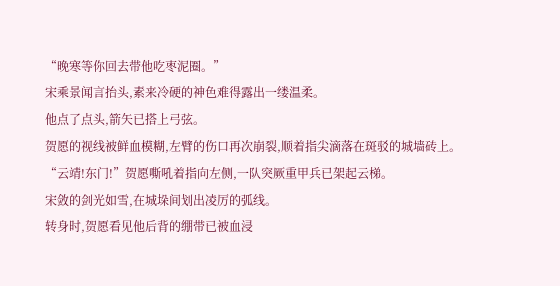“晚寒等你回去带他吃枣泥圈。”
宋乘景闻言抬头,素来冷硬的神色难得露出一缕温柔。
他点了点头,箭矢已搭上弓弦。
贺愿的视线被鲜血模糊,左臂的伤口再次崩裂,顺着指尖滴落在斑驳的城墙砖上。
“云靖!东门!”贺愿嘶吼着指向左侧,一队突厥重甲兵已架起云梯。
宋敛的剑光如雪,在城垛间划出凌厉的弧线。
转身时,贺愿看见他后背的绷带已被血浸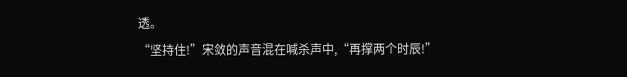透。
“坚持住!”宋敛的声音混在喊杀声中,“再撑两个时辰!”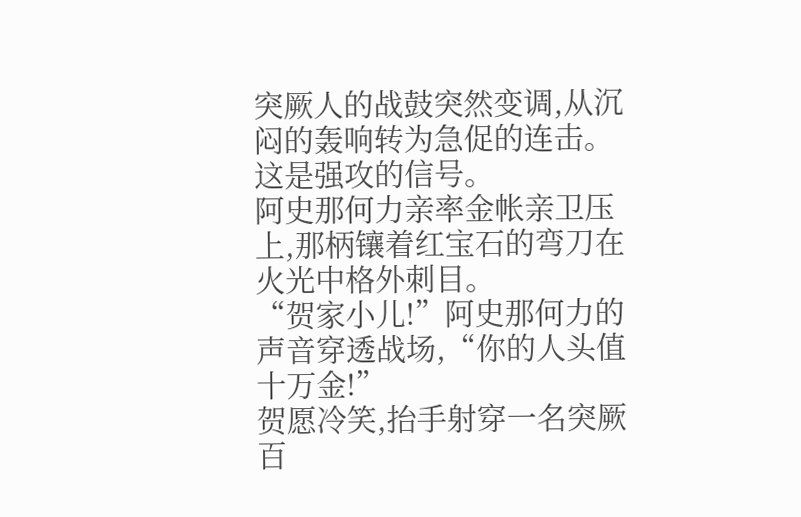突厥人的战鼓突然变调,从沉闷的轰响转为急促的连击。
这是强攻的信号。
阿史那何力亲率金帐亲卫压上,那柄镶着红宝石的弯刀在火光中格外刺目。
“贺家小儿!”阿史那何力的声音穿透战场,“你的人头值十万金!”
贺愿冷笑,抬手射穿一名突厥百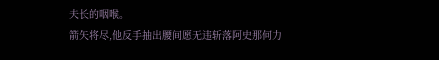夫长的咽喉。
箭矢将尽,他反手抽出腰间愿无违斩落阿史那何力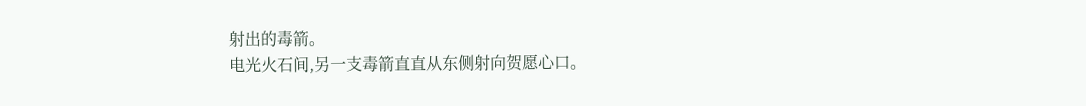射出的毒箭。
电光火石间,另一支毒箭直直从东侧射向贺愿心口。